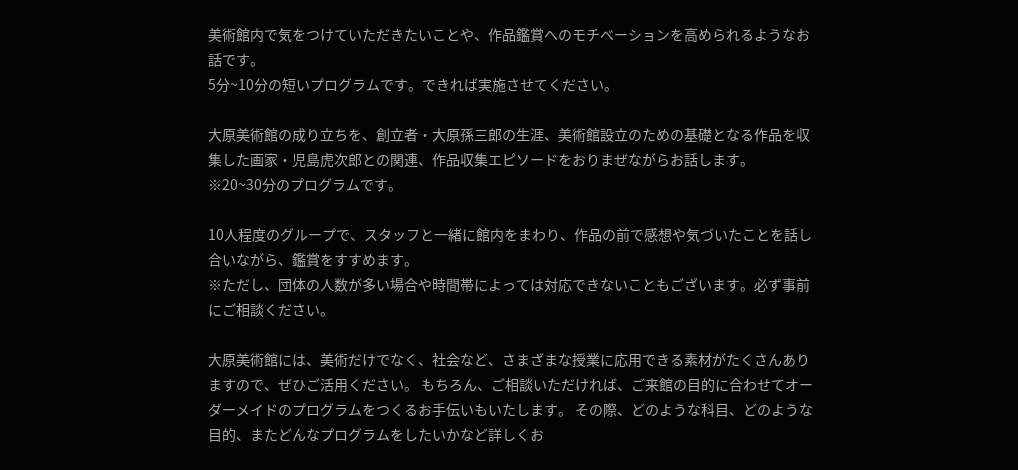美術館内で気をつけていただきたいことや、作品鑑賞へのモチベーションを高められるようなお話です。
5分~10分の短いプログラムです。できれば実施させてください。

大原美術館の成り立ちを、創立者・大原孫三郎の生涯、美術館設立のための基礎となる作品を収集した画家・児島虎次郎との関連、作品収集エピソードをおりまぜながらお話します。
※20~30分のプログラムです。

10人程度のグループで、スタッフと一緒に館内をまわり、作品の前で感想や気づいたことを話し合いながら、鑑賞をすすめます。
※ただし、団体の人数が多い場合や時間帯によっては対応できないこともございます。必ず事前にご相談ください。

大原美術館には、美術だけでなく、社会など、さまざまな授業に応用できる素材がたくさんありますので、ぜひご活用ください。 もちろん、ご相談いただければ、ご来館の目的に合わせてオーダーメイドのプログラムをつくるお手伝いもいたします。 その際、どのような科目、どのような目的、またどんなプログラムをしたいかなど詳しくお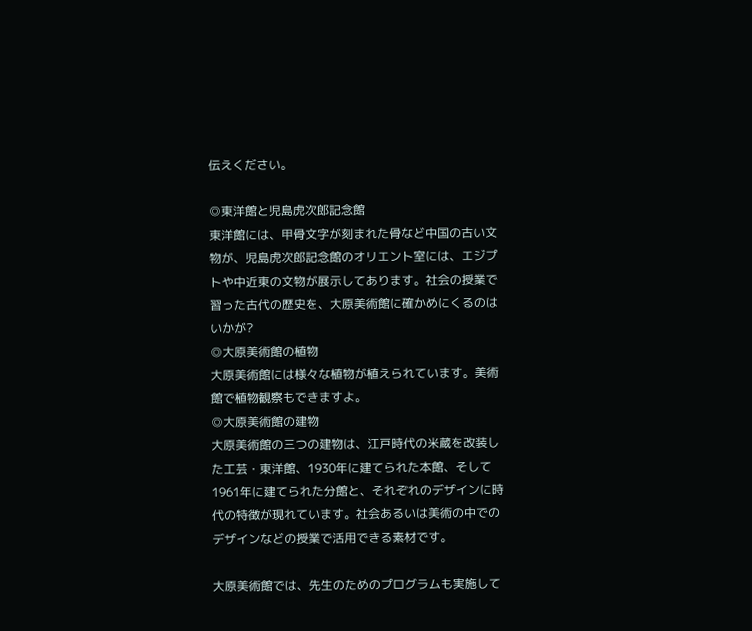伝えください。

◎東洋館と児島虎次郎記念館
東洋館には、甲骨文字が刻まれた骨など中国の古い文物が、児島虎次郎記念館のオリエント室には、エジプトや中近東の文物が展示してあります。社会の授業で習った古代の歴史を、大原美術館に確かめにくるのはいかが?
◎大原美術館の植物
大原美術館には様々な植物が植えられています。美術館で植物観察もできますよ。
◎大原美術館の建物
大原美術館の三つの建物は、江戸時代の米蔵を改装した工芸・東洋館、1930年に建てられた本館、そして1961年に建てられた分館と、それぞれのデザインに時代の特徴が現れています。社会あるいは美術の中でのデザインなどの授業で活用できる素材です。

大原美術館では、先生のためのプログラムも実施して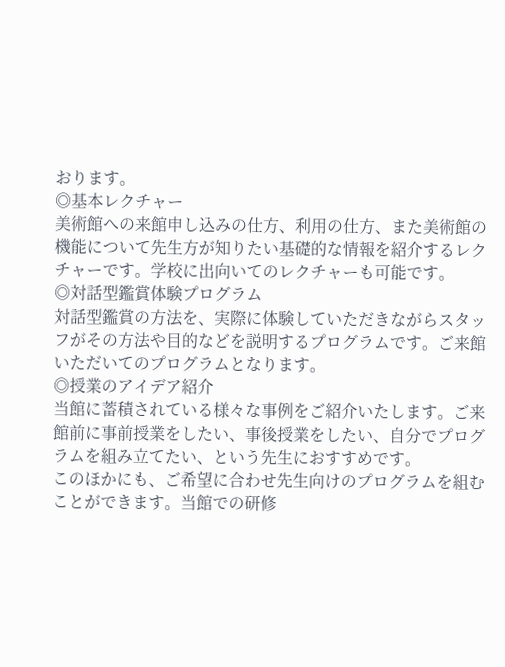おります。
◎基本レクチャー
美術館への来館申し込みの仕方、利用の仕方、また美術館の機能について先生方が知りたい基礎的な情報を紹介するレクチャーです。学校に出向いてのレクチャーも可能です。
◎対話型鑑賞体験プログラム
対話型鑑賞の方法を、実際に体験していただきながらスタッフがその方法や目的などを説明するプログラムです。ご来館いただいてのプログラムとなります。
◎授業のアイデア紹介
当館に蓄積されている様々な事例をご紹介いたします。ご来館前に事前授業をしたい、事後授業をしたい、自分でプログラムを組み立てたい、という先生におすすめです。
このほかにも、ご希望に合わせ先生向けのプログラムを組むことができます。当館での研修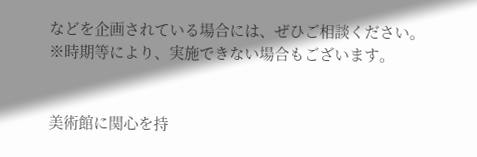などを企画されている場合には、ぜひご相談ください。
※時期等により、実施できない場合もございます。


美術館に関心を持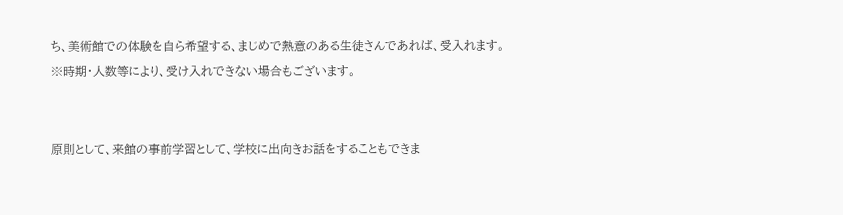ち、美術館での体験を自ら希望する、まじめで熱意のある生徒さんであれば、受入れます。
※時期・人数等により、受け入れできない場合もございます。


原則として、来館の事前学習として、学校に出向きお話をすることもできま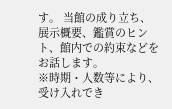す。 当館の成り立ち、展示概要、鑑賞のヒント、館内での約束などをお話します。
※時期・人数等により、受け入れでき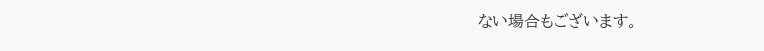ない場合もございます。